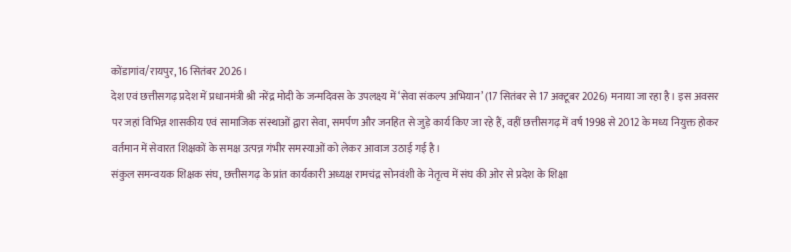कोंडागांव/रायपुर, 16 सितंबर 2026।
देश एवं छत्तीसगढ़ प्रदेश में प्रधानमंत्री श्री नरेंद्र मोदी के जन्मदिवस के उपलक्ष्य में ‘सेवा संकल्प अभियान’ (17 सितंबर से 17 अक्टूबर 2026) मनाया जा रहा है। इस अवसर पर जहां विभिन्न शासकीय एवं सामाजिक संस्थाओं द्वारा सेवा, समर्पण और जनहित से जुड़े कार्य किए जा रहे हैं, वहीं छत्तीसगढ़ में वर्ष 1998 से 2012 के मध्य नियुक्त होकर वर्तमान में सेवारत शिक्षकों के समक्ष उत्पन्न गंभीर समस्याओं को लेकर आवाज उठाई गई है।
संकुल समन्वयक शिक्षक संघ, छत्तीसगढ़ के प्रांत कार्यकारी अध्यक्ष रामचंद्र सोनवंशी के नेतृत्व में संघ की ओर से प्रदेश के शिक्षा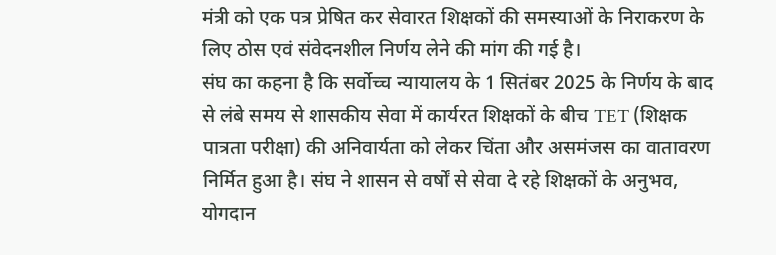मंत्री को एक पत्र प्रेषित कर सेवारत शिक्षकों की समस्याओं के निराकरण के लिए ठोस एवं संवेदनशील निर्णय लेने की मांग की गई है।
संघ का कहना है कि सर्वोच्च न्यायालय के 1 सितंबर 2025 के निर्णय के बाद से लंबे समय से शासकीय सेवा में कार्यरत शिक्षकों के बीच TET (शिक्षक पात्रता परीक्षा) की अनिवार्यता को लेकर चिंता और असमंजस का वातावरण निर्मित हुआ है। संघ ने शासन से वर्षों से सेवा दे रहे शिक्षकों के अनुभव, योगदान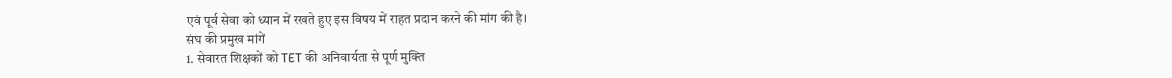एवं पूर्व सेवा को ध्यान में रखते हुए इस विषय में राहत प्रदान करने की मांग की है।
संघ की प्रमुख मांगें
1. सेवारत शिक्षकों को TET की अनिवार्यता से पूर्ण मुक्ति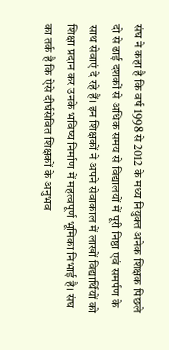संघ ने कहा है कि वर्ष 1998 से 2012 के मध्य नियुक्त अनेक शिक्षक पिछले दो से ढाई दशकों से अधिक समय से विद्यालयों में पूरी निष्ठा एवं समर्पण के साथ सेवाएं दे रहे हैं। इन शिक्षकों ने अपने सेवाकाल में लाखों विद्यार्थियों को शिक्षा प्रदान कर उनके भविष्य निर्माण में महत्वपूर्ण भूमिका निभाई है। संघ का तर्क है कि ऐसे दीर्घसेवित शिक्षकों के अनुभव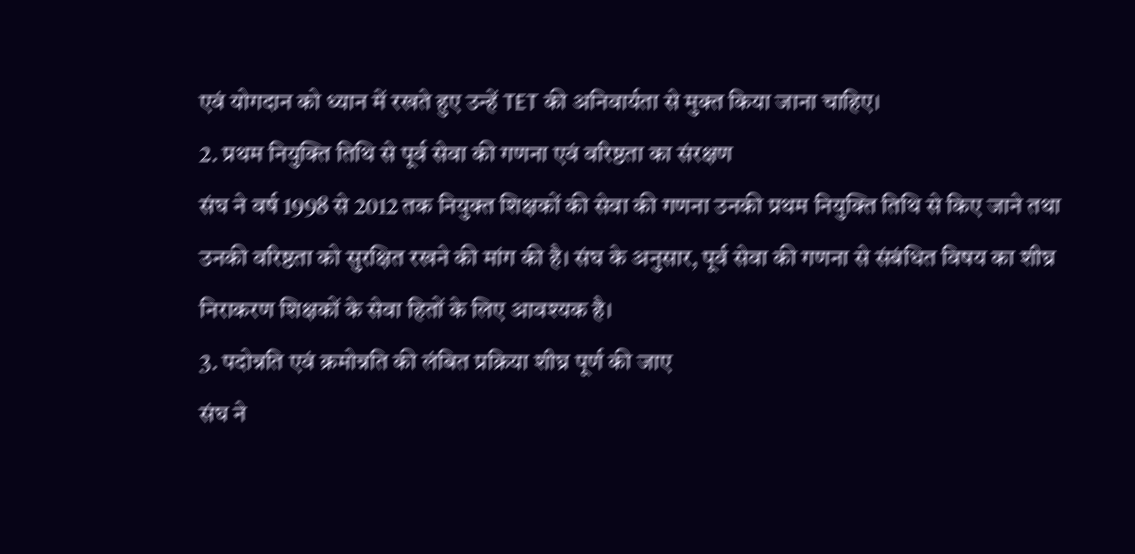एवं योगदान को ध्यान में रखते हुए उन्हें TET की अनिवार्यता से मुक्त किया जाना चाहिए।
2. प्रथम नियुक्ति तिथि से पूर्व सेवा की गणना एवं वरिष्ठता का संरक्षण
संघ ने वर्ष 1998 से 2012 तक नियुक्त शिक्षकों की सेवा की गणना उनकी प्रथम नियुक्ति तिथि से किए जाने तथा उनकी वरिष्ठता को सुरक्षित रखने की मांग की है। संघ के अनुसार, पूर्व सेवा की गणना से संबंधित विषय का शीघ्र निराकरण शिक्षकों के सेवा हितों के लिए आवश्यक है।
3. पदोन्नति एवं क्रमोन्नति की लंबित प्रक्रिया शीघ्र पूर्ण की जाए
संघ ने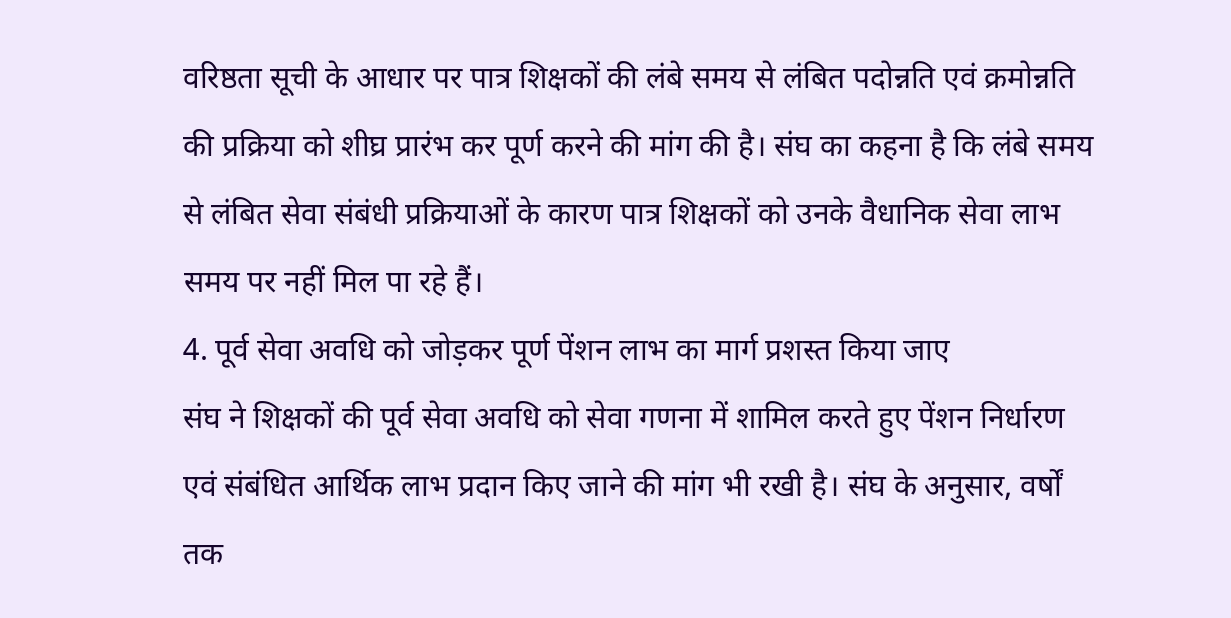वरिष्ठता सूची के आधार पर पात्र शिक्षकों की लंबे समय से लंबित पदोन्नति एवं क्रमोन्नति की प्रक्रिया को शीघ्र प्रारंभ कर पूर्ण करने की मांग की है। संघ का कहना है कि लंबे समय से लंबित सेवा संबंधी प्रक्रियाओं के कारण पात्र शिक्षकों को उनके वैधानिक सेवा लाभ समय पर नहीं मिल पा रहे हैं।
4. पूर्व सेवा अवधि को जोड़कर पूर्ण पेंशन लाभ का मार्ग प्रशस्त किया जाए
संघ ने शिक्षकों की पूर्व सेवा अवधि को सेवा गणना में शामिल करते हुए पेंशन निर्धारण एवं संबंधित आर्थिक लाभ प्रदान किए जाने की मांग भी रखी है। संघ के अनुसार, वर्षों तक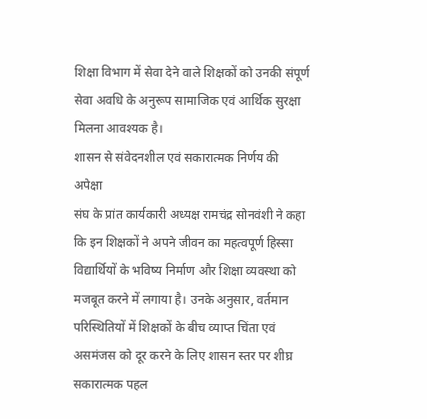शिक्षा विभाग में सेवा देने वाले शिक्षकों को उनकी संपूर्ण सेवा अवधि के अनुरूप सामाजिक एवं आर्थिक सुरक्षा मिलना आवश्यक है।
शासन से संवेदनशील एवं सकारात्मक निर्णय की अपेक्षा
संघ के प्रांत कार्यकारी अध्यक्ष रामचंद्र सोनवंशी ने कहा कि इन शिक्षकों ने अपने जीवन का महत्वपूर्ण हिस्सा विद्यार्थियों के भविष्य निर्माण और शिक्षा व्यवस्था को मजबूत करने में लगाया है। उनके अनुसार, वर्तमान परिस्थितियों में शिक्षकों के बीच व्याप्त चिंता एवं असमंजस को दूर करने के लिए शासन स्तर पर शीघ्र सकारात्मक पहल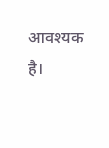आवश्यक है।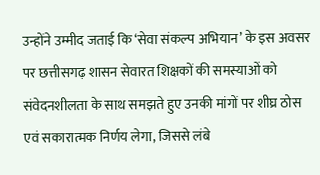उन्होंने उम्मीद जताई कि ‘सेवा संकल्प अभियान’ के इस अवसर पर छत्तीसगढ़ शासन सेवारत शिक्षकों की समस्याओं को संवेदनशीलता के साथ समझते हुए उनकी मांगों पर शीघ्र ठोस एवं सकारात्मक निर्णय लेगा, जिससे लंबे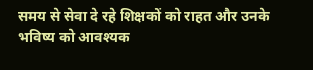समय से सेवा दे रहे शिक्षकों को राहत और उनके भविष्य को आवश्यक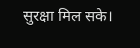सुरक्षा मिल सके।